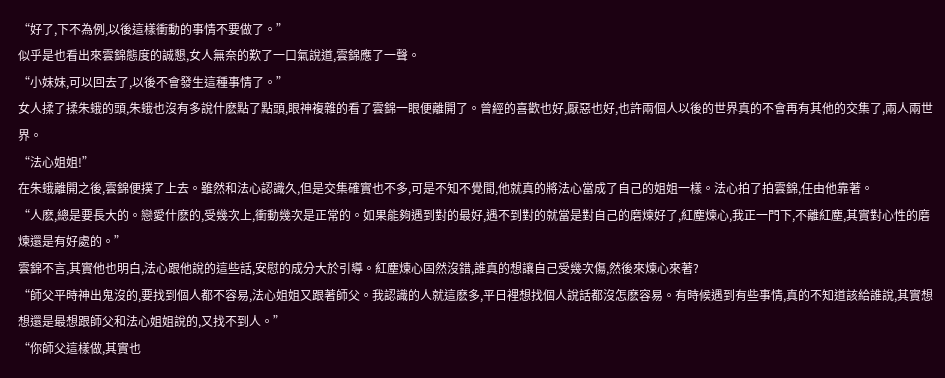“好了,下不為例,以後這樣衝動的事情不要做了。”
似乎是也看出來雲錦態度的誠懇,女人無奈的歎了一口氣說道,雲錦應了一聲。
“小妹妹,可以回去了,以後不會發生這種事情了。”
女人揉了揉朱蛾的頭,朱蛾也沒有多說什麽點了點頭,眼神複雜的看了雲錦一眼便離開了。曾經的喜歡也好,厭惡也好,也許兩個人以後的世界真的不會再有其他的交集了,兩人兩世界。
“法心姐姐!”
在朱蛾離開之後,雲錦便撲了上去。雖然和法心認識久,但是交集確實也不多,可是不知不覺間,他就真的將法心當成了自己的姐姐一樣。法心拍了拍雲錦,任由他靠著。
“人麽,總是要長大的。戀愛什麽的,受幾次上,衝動幾次是正常的。如果能夠遇到對的最好,遇不到對的就當是對自己的磨煉好了,紅塵煉心,我正一門下,不離紅塵,其實對心性的磨煉還是有好處的。”
雲錦不言,其實他也明白,法心跟他說的這些話,安慰的成分大於引導。紅塵煉心固然沒錯,誰真的想讓自己受幾次傷,然後來煉心來著?
“師父平時神出鬼沒的,要找到個人都不容易,法心姐姐又跟著師父。我認識的人就這麽多,平日裡想找個人說話都沒怎麽容易。有時候遇到有些事情,真的不知道該給誰說,其實想想還是最想跟師父和法心姐姐說的,又找不到人。”
“你師父這樣做,其實也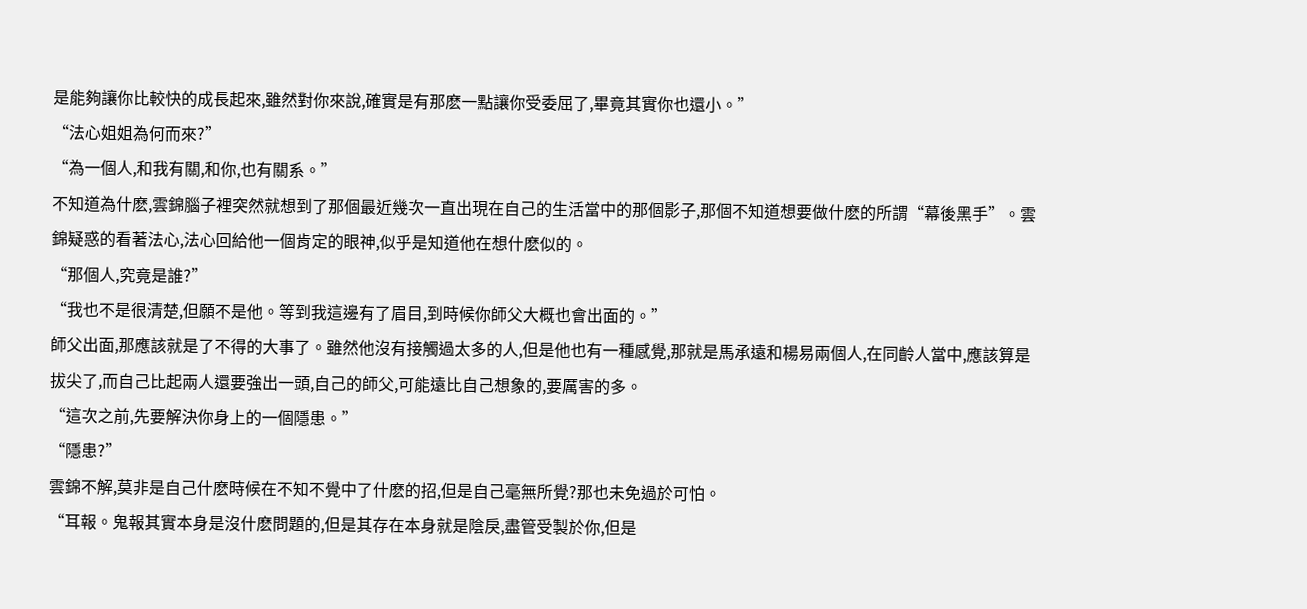是能夠讓你比較快的成長起來,雖然對你來說,確實是有那麽一點讓你受委屈了,畢竟其實你也還小。”
“法心姐姐為何而來?”
“為一個人,和我有關,和你,也有關系。”
不知道為什麽,雲錦腦子裡突然就想到了那個最近幾次一直出現在自己的生活當中的那個影子,那個不知道想要做什麽的所謂“幕後黑手”。雲錦疑惑的看著法心,法心回給他一個肯定的眼神,似乎是知道他在想什麽似的。
“那個人,究竟是誰?”
“我也不是很清楚,但願不是他。等到我這邊有了眉目,到時候你師父大概也會出面的。”
師父出面,那應該就是了不得的大事了。雖然他沒有接觸過太多的人,但是他也有一種感覺,那就是馬承遠和楊易兩個人,在同齡人當中,應該算是拔尖了,而自己比起兩人還要強出一頭,自己的師父,可能遠比自己想象的,要厲害的多。
“這次之前,先要解決你身上的一個隱患。”
“隱患?”
雲錦不解,莫非是自己什麽時候在不知不覺中了什麽的招,但是自己毫無所覺?那也未免過於可怕。
“耳報。鬼報其實本身是沒什麽問題的,但是其存在本身就是陰戾,盡管受製於你,但是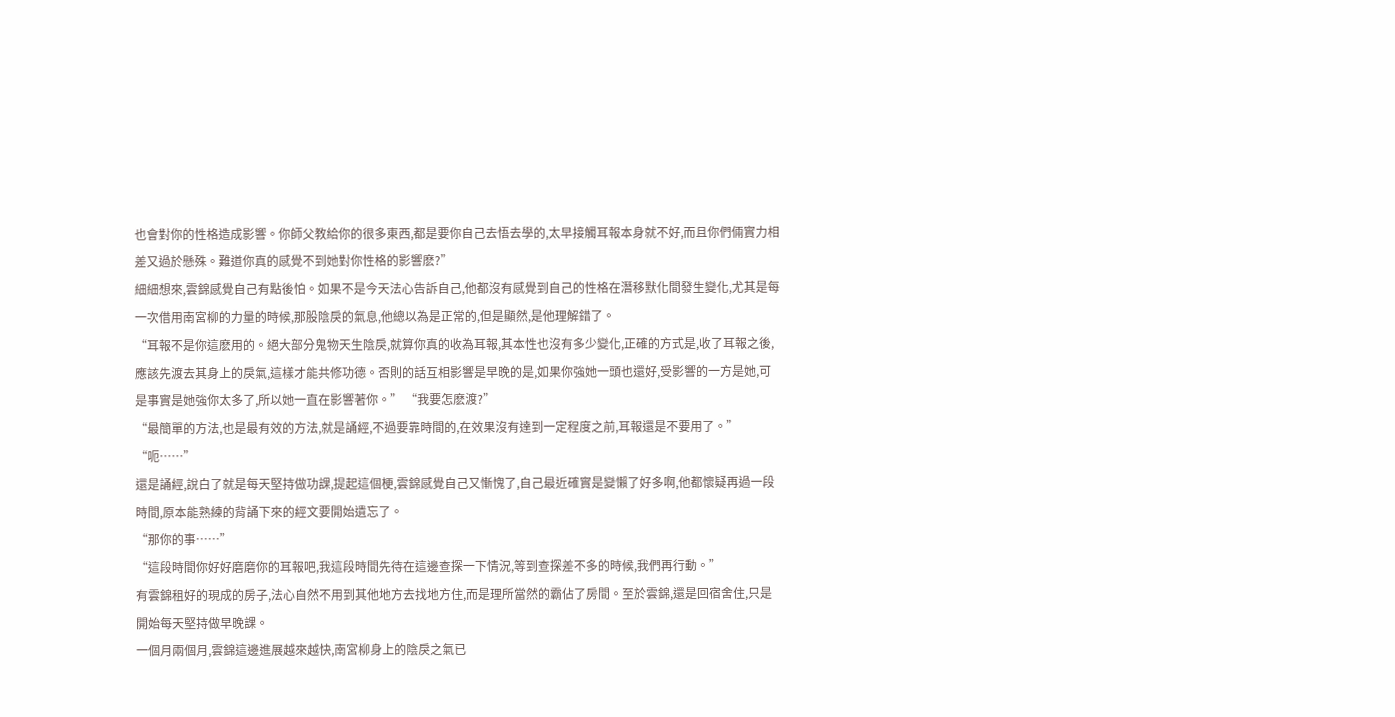也會對你的性格造成影響。你師父教給你的很多東西,都是要你自己去悟去學的,太早接觸耳報本身就不好,而且你們倆實力相差又過於懸殊。難道你真的感覺不到她對你性格的影響麽?”
細細想來,雲錦感覺自己有點後怕。如果不是今天法心告訴自己,他都沒有感覺到自己的性格在潛移默化間發生變化,尤其是每一次借用南宮柳的力量的時候,那股陰戾的氣息,他總以為是正常的,但是顯然,是他理解錯了。
“耳報不是你這麽用的。絕大部分鬼物天生陰戾,就算你真的收為耳報,其本性也沒有多少變化,正確的方式是,收了耳報之後,
應該先渡去其身上的戾氣,這樣才能共修功德。否則的話互相影響是早晚的是,如果你強她一頭也還好,受影響的一方是她,可是事實是她強你太多了,所以她一直在影響著你。” “我要怎麽渡?”
“最簡單的方法,也是最有效的方法,就是誦經,不過要靠時間的,在效果沒有達到一定程度之前,耳報還是不要用了。”
“呃……”
還是誦經,說白了就是每天堅持做功課,提起這個梗,雲錦感覺自己又慚愧了,自己最近確實是變懶了好多啊,他都懷疑再過一段時間,原本能熟練的背誦下來的經文要開始遺忘了。
“那你的事……”
“這段時間你好好磨磨你的耳報吧,我這段時間先待在這邊查探一下情況,等到查探差不多的時候,我們再行動。”
有雲錦租好的現成的房子,法心自然不用到其他地方去找地方住,而是理所當然的霸佔了房間。至於雲錦,還是回宿舍住,只是開始每天堅持做早晚課。
一個月兩個月,雲錦這邊進展越來越快,南宮柳身上的陰戾之氣已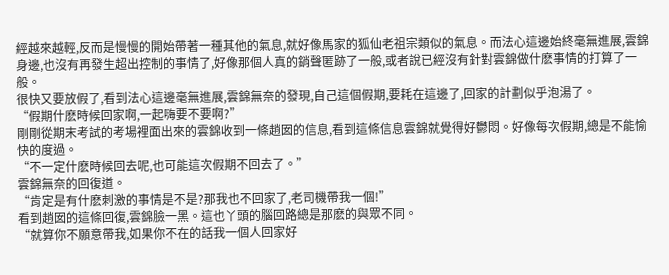經越來越輕,反而是慢慢的開始帶著一種其他的氣息,就好像馬家的狐仙老祖宗類似的氣息。而法心這邊始終毫無進展,雲錦身邊,也沒有再發生超出控制的事情了,好像那個人真的銷聲匿跡了一般,或者說已經沒有針對雲錦做什麽事情的打算了一般。
很快又要放假了,看到法心這邊毫無進展,雲錦無奈的發現,自己這個假期,要耗在這邊了,回家的計劃似乎泡湯了。
“假期什麽時候回家啊,一起嗨要不要啊?”
剛剛從期末考試的考場裡面出來的雲錦收到一條趙囡的信息,看到這條信息雲錦就覺得好鬱悶。好像每次假期,總是不能愉快的度過。
“不一定什麽時候回去呢,也可能這次假期不回去了。”
雲錦無奈的回復道。
“肯定是有什麽刺激的事情是不是?那我也不回家了,老司機帶我一個!”
看到趙囡的這條回復,雲錦臉一黑。這也丫頭的腦回路總是那麽的與眾不同。
“就算你不願意帶我,如果你不在的話我一個人回家好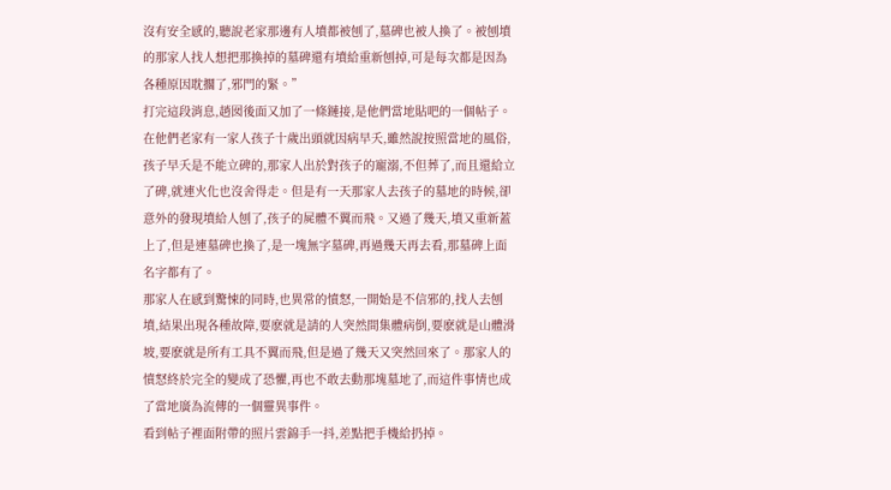沒有安全感的,聽說老家那邊有人墳都被刨了,墓碑也被人換了。被刨墳的那家人找人想把那換掉的墓碑還有墳給重新刨掉,可是每次都是因為各種原因耽擱了,邪門的緊。”
打完這段消息,趙囡後面又加了一條鏈接,是他們當地貼吧的一個帖子。在他們老家有一家人孩子十歲出頭就因病早夭,雖然說按照當地的風俗,孩子早夭是不能立碑的,那家人出於對孩子的寵溺,不但葬了,而且還給立了碑,就連火化也沒舍得走。但是有一天那家人去孩子的墓地的時候,卻意外的發現墳給人刨了,孩子的屍體不翼而飛。又過了幾天,墳又重新蓋上了,但是連墓碑也換了,是一塊無字墓碑,再過幾天再去看,那墓碑上面名字都有了。
那家人在感到驚悚的同時,也異常的憤怒,一開始是不信邪的,找人去刨墳,結果出現各種故障,要麽就是請的人突然間集體病倒,要麽就是山體滑坡,要麽就是所有工具不翼而飛,但是過了幾天又突然回來了。那家人的憤怒終於完全的變成了恐懼,再也不敢去動那塊墓地了,而這件事情也成了當地廣為流傳的一個靈異事件。
看到帖子裡面附帶的照片雲錦手一抖,差點把手機給扔掉。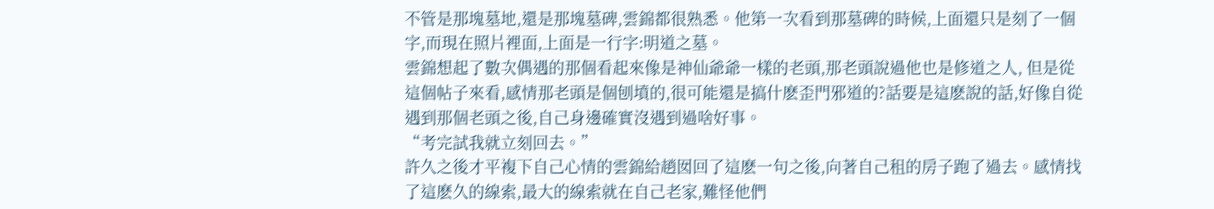不管是那塊墓地,還是那塊墓碑,雲錦都很熟悉。他第一次看到那墓碑的時候,上面還只是刻了一個字,而現在照片裡面,上面是一行字:明道之墓。
雲錦想起了數次偶遇的那個看起來像是神仙爺爺一樣的老頭,那老頭說過他也是修道之人, 但是從這個帖子來看,感情那老頭是個刨墳的,很可能還是搞什麽歪門邪道的?話要是這麽說的話,好像自從遇到那個老頭之後,自己身邊確實沒遇到過啥好事。
“考完試我就立刻回去。”
許久之後才平複下自己心情的雲錦給趙囡回了這麽一句之後,向著自己租的房子跑了過去。感情找了這麽久的線索,最大的線索就在自己老家,難怪他們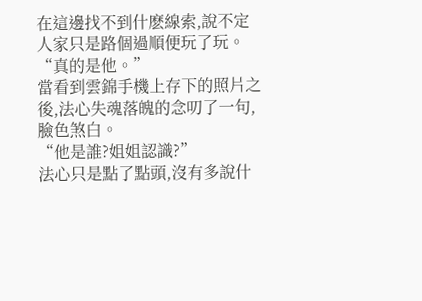在這邊找不到什麽線索,說不定人家只是路個過順便玩了玩。
“真的是他。”
當看到雲錦手機上存下的照片之後,法心失魂落魄的念叨了一句,臉色煞白。
“他是誰?姐姐認識?”
法心只是點了點頭,沒有多說什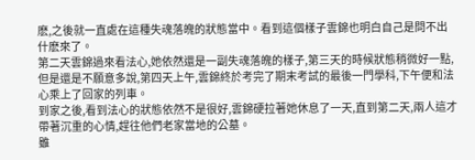麽,之後就一直處在這種失魂落魄的狀態當中。看到這個樣子雲錦也明白自己是問不出什麽來了。
第二天雲錦過來看法心,她依然還是一副失魂落魄的樣子,第三天的時候狀態稍微好一點,但是還是不願意多說,第四天上午,雲錦終於考完了期末考試的最後一門學科,下午便和法心乘上了回家的列車。
到家之後,看到法心的狀態依然不是很好,雲錦硬拉著她休息了一天,直到第二天,兩人這才帶著沉重的心情,趕往他們老家當地的公墓。
雖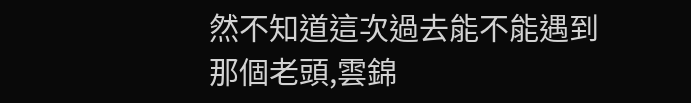然不知道這次過去能不能遇到那個老頭,雲錦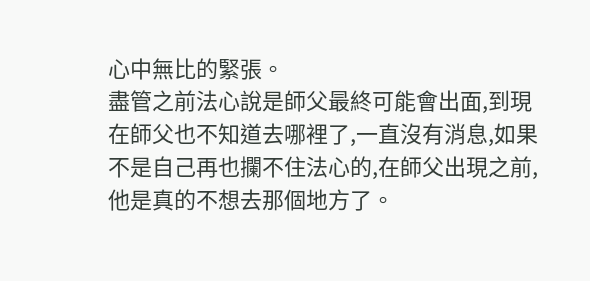心中無比的緊張。
盡管之前法心說是師父最終可能會出面,到現在師父也不知道去哪裡了,一直沒有消息,如果不是自己再也攔不住法心的,在師父出現之前,他是真的不想去那個地方了。